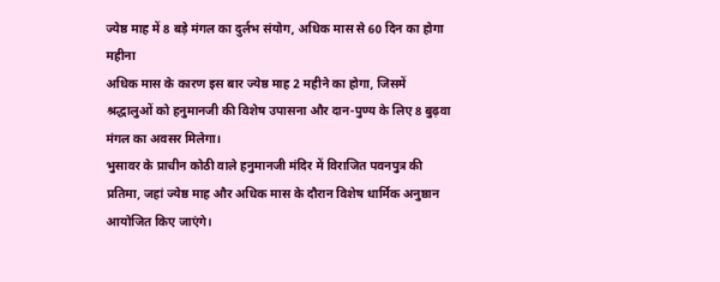ज्येष्ठ माह में 8 बड़े मंगल का दुर्लभ संयोग, अधिक मास से 60 दिन का होगा महीना
अधिक मास के कारण इस बार ज्येष्ठ माह 2 महीने का होगा, जिसमें श्रद्धालुओं को हनुमानजी की विशेष उपासना और दान-पुण्य के लिए 8 बुढ़वा मंगल का अवसर मिलेगा।
भुसावर के प्राचीन कोठी वाले हनुमानजी मंदिर में विराजित पवनपुत्र की प्रतिमा, जहां ज्येष्ठ माह और अधिक मास के दौरान विशेष धार्मिक अनुष्ठान आयोजित किए जाएंगे।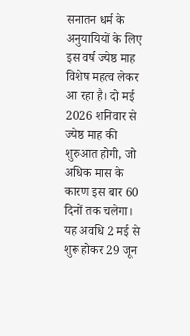सनातन धर्म के अनुयायियों के लिए इस वर्ष ज्येष्ठ माह विशेष महत्व लेकर आ रहा है। दो मई 2026 शनिवार से ज्येष्ठ माह की शुरुआत होगी, जो अधिक मास के कारण इस बार 60 दिनों तक चलेगा। यह अवधि 2 मई से शुरू होकर 29 जून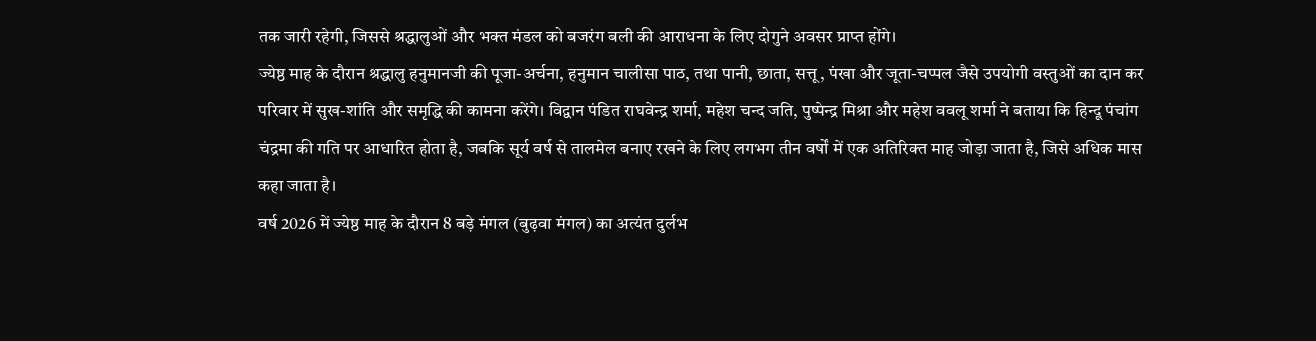तक जारी रहेगी, जिससे श्रद्धालुओं और भक्त मंडल को बजरंग बली की आराधना के लिए दोगुने अवसर प्राप्त होंगे।
ज्येष्ठ माह के दौरान श्रद्धालु हनुमानजी की पूजा-अर्चना, हनुमान चालीसा पाठ, तथा पानी, छाता, सत्तू, पंखा और जूता-चप्पल जैसे उपयोगी वस्तुओं का दान कर परिवार में सुख-शांति और समृद्धि की कामना करेंगे। विद्वान पंडित राघवेन्द्र शर्मा, महेश चन्द जति, पुष्पेन्द्र मिश्रा और महेश ववलू शर्मा ने बताया कि हिन्दू पंचांग चंद्रमा की गति पर आधारित होता है, जबकि सूर्य वर्ष से तालमेल बनाए रखने के लिए लगभग तीन वर्षों में एक अतिरिक्त माह जोड़ा जाता है, जिसे अधिक मास कहा जाता है।
वर्ष 2026 में ज्येष्ठ माह के दौरान 8 बड़े मंगल (बुढ़वा मंगल) का अत्यंत दुर्लभ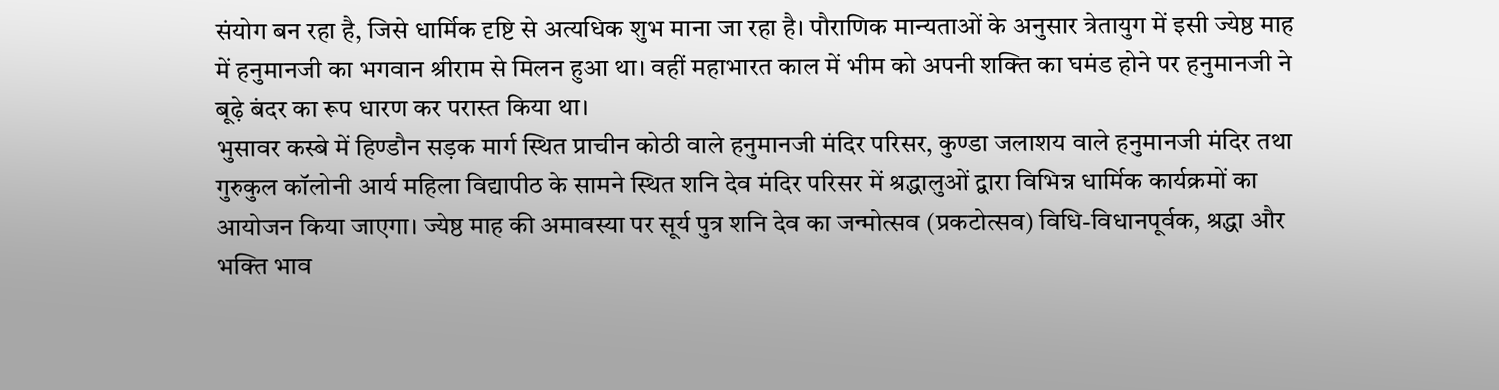संयोग बन रहा है, जिसे धार्मिक दृष्टि से अत्यधिक शुभ माना जा रहा है। पौराणिक मान्यताओं के अनुसार त्रेतायुग में इसी ज्येष्ठ माह में हनुमानजी का भगवान श्रीराम से मिलन हुआ था। वहीं महाभारत काल में भीम को अपनी शक्ति का घमंड होने पर हनुमानजी ने बूढ़े बंदर का रूप धारण कर परास्त किया था।
भुसावर कस्बे में हिण्डौन सड़क मार्ग स्थित प्राचीन कोठी वाले हनुमानजी मंदिर परिसर, कुण्डा जलाशय वाले हनुमानजी मंदिर तथा गुरुकुल कॉलोनी आर्य महिला विद्यापीठ के सामने स्थित शनि देव मंदिर परिसर में श्रद्धालुओं द्वारा विभिन्न धार्मिक कार्यक्रमों का आयोजन किया जाएगा। ज्येष्ठ माह की अमावस्या पर सूर्य पुत्र शनि देव का जन्मोत्सव (प्रकटोत्सव) विधि-विधानपूर्वक, श्रद्धा और भक्ति भाव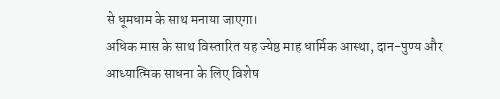से धूमधाम के साथ मनाया जाएगा।
अधिक मास के साथ विस्तारित यह ज्येष्ठ माह धार्मिक आस्था, दान-पुण्य और आध्यात्मिक साधना के लिए विशेष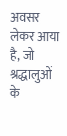अवसर लेकर आया है, जो श्रद्धालुओं के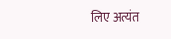लिए अत्यंत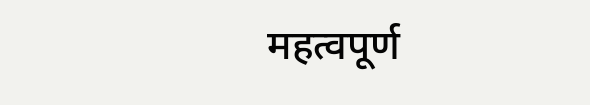महत्वपूर्ण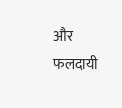और फलदायी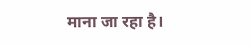माना जा रहा है।